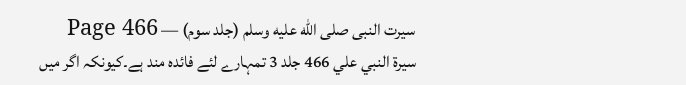سیرت النبی صلى الله عليه وسلم (جلد سوم) — Page 466
سيرة النبي علي 466 جلد 3 تمہارے لئے فائدہ مند ہے۔کیونکہ اگر میں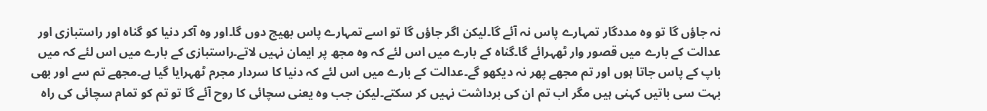نہ جاؤں گا تو وہ مددگار تمہارے پاس نہ آئے گا۔لیکن اگر جاؤں گا تو اسے تمہارے پاس بھیج دوں گا۔اور وہ آکر دنیا کو گناہ اور راستبازی اور عدالت کے بارے میں قصور وار ٹھہرائے گا۔گناہ کے بارے میں اس لئے کہ وہ مجھ پر ایمان نہیں لاتے۔راستبازی کے بارے میں اس لئے کہ میں باپ کے پاس جاتا ہوں اور تم مجھے پھر نہ دیکھو گے۔عدالت کے بارے میں اس لئے کہ دنیا کا سردار مجرم ٹھہرایا گیا ہے۔مجھے تم سے اور بھی بہت سی باتیں کہنی ہیں مگر اب تم ان کی برداشت نہیں کر سکتے۔لیکن جب وہ یعنی سچائی کا روح آئے گا تو تم کو تمام سچائی کی راہ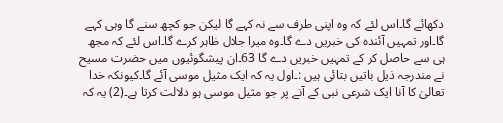دکھائے گا۔اس لئے کہ وہ اپنی طرف سے نہ کہے گا لیکن جو کچھ سنے گا وہی کہے گا۔اور تمہیں آئندہ کی خبریں دے گا۔وہ میرا جلال ظاہر کرے گا۔اس لئے کہ مجھ ہی سے حاصل کر کے تمہیں خبریں دے گا 63۔ان پیشگوئیوں میں حضرت مسیح نے مندرجہ ذیل باتیں بتائی ہیں :۔اول یہ کہ ایک مثیل موسی آئے گا۔کیونکہ خدا تعالیٰ کا آنا ایک شرعی نبی کے آنے پر جو مثیل موسی ہو دلالت کرتا ہے۔(2) یہ کہ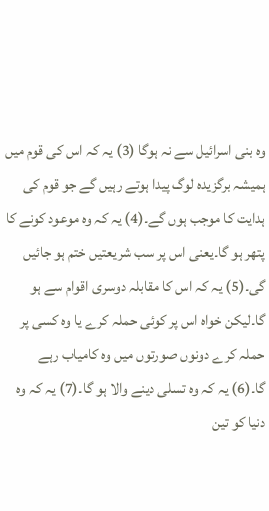وہ بنی اسرائیل سے نہ ہوگا (3) یہ کہ اس کی قوم میں ہمیشہ برگزیدہ لوگ پیدا ہوتے رہیں گے جو قوم کی ہدایت کا موجب ہوں گے۔(4) یہ کہ وہ موعود کونے کا پتھر ہو گا۔یعنی اس پر سب شریعتیں ختم ہو جائیں گی۔(5) یہ کہ اس کا مقابلہ دوسری اقوام سے ہو گا۔لیکن خواہ اس پر کوئی حملہ کرے یا وہ کسی پر حملہ کرے دونوں صورتوں میں وہ کامیاب رہے گا۔(6) یہ کہ وہ تسلی دینے والا ہو گا۔(7) یہ کہ وہ دنیا کو تین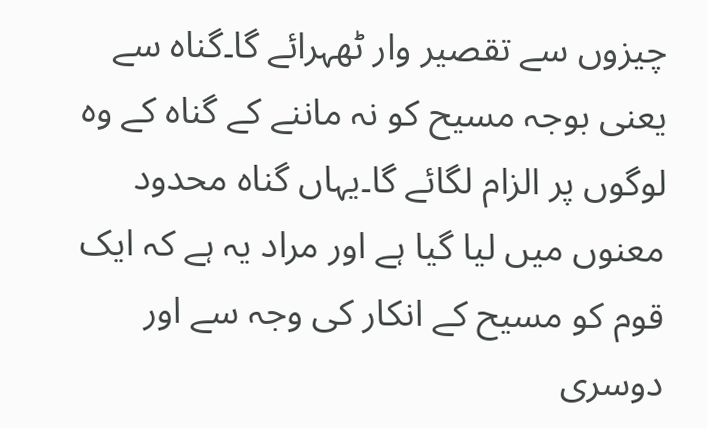چیزوں سے تقصیر وار ٹھہرائے گا۔گناہ سے یعنی بوجہ مسیح کو نہ ماننے کے گناہ کے وہ لوگوں پر الزام لگائے گا۔یہاں گناہ محدود معنوں میں لیا گیا ہے اور مراد یہ ہے کہ ایک قوم کو مسیح کے انکار کی وجہ سے اور دوسری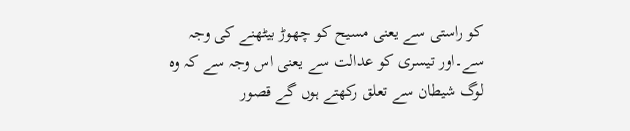کو راستی سے یعنی مسیح کو چھوڑ بیٹھنے کی وجہ سے۔اور تیسری کو عدالت سے یعنی اس وجہ سے کہ وہ لوگ شیطان سے تعلق رکھتے ہوں گے قصور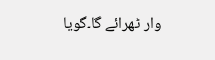وار ٹھرائے گا۔گویا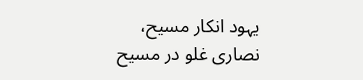یہود انکار مسیح، نصاری غلو در مسیح